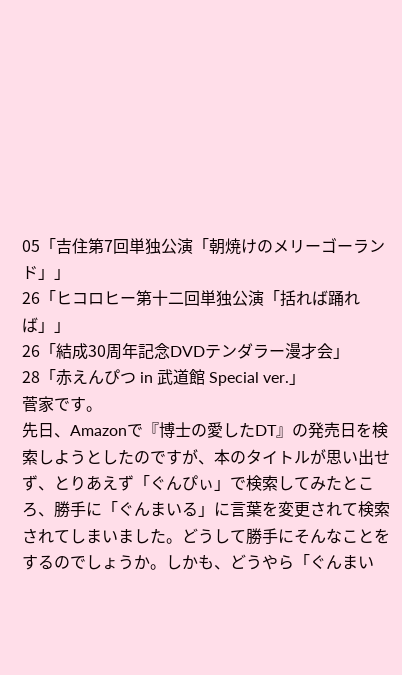05「吉住第7回単独公演「朝焼けのメリーゴーランド」」
26「ヒコロヒー第十二回単独公演「括れば踊れば」」
26「結成30周年記念DVDテンダラー漫才会」
28「赤えんぴつ in 武道館 Special ver.」
菅家です。
先日、Amazonで『博士の愛したDT』の発売日を検索しようとしたのですが、本のタイトルが思い出せず、とりあえず「ぐんぴぃ」で検索してみたところ、勝手に「ぐんまいる」に言葉を変更されて検索されてしまいました。どうして勝手にそんなことをするのでしょうか。しかも、どうやら「ぐんまい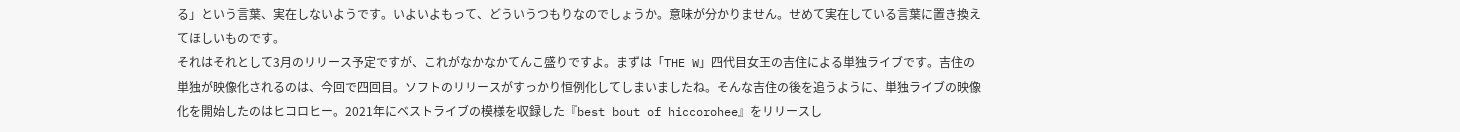る」という言葉、実在しないようです。いよいよもって、どういうつもりなのでしょうか。意味が分かりません。せめて実在している言葉に置き換えてほしいものです。
それはそれとして3月のリリース予定ですが、これがなかなかてんこ盛りですよ。まずは「THE W」四代目女王の吉住による単独ライブです。吉住の単独が映像化されるのは、今回で四回目。ソフトのリリースがすっかり恒例化してしまいましたね。そんな吉住の後を追うように、単独ライブの映像化を開始したのはヒコロヒー。2021年にベストライブの模様を収録した『best bout of hiccorohee』をリリースし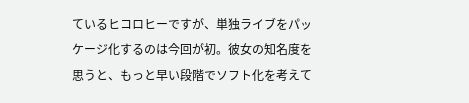ているヒコロヒーですが、単独ライブをパッケージ化するのは今回が初。彼女の知名度を思うと、もっと早い段階でソフト化を考えて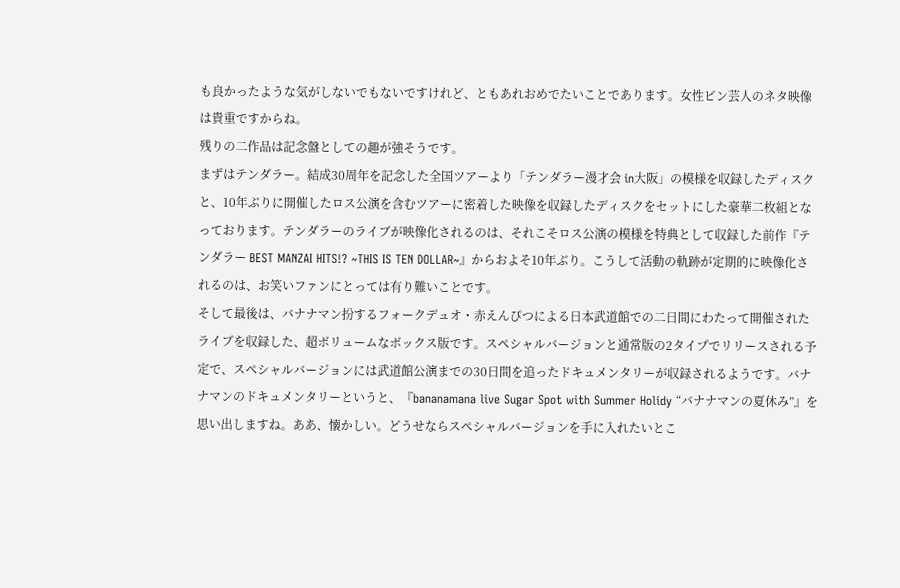も良かったような気がしないでもないですけれど、ともあれおめでたいことであります。女性ピン芸人のネタ映像は貴重ですからね。
残りの二作品は記念盤としての趣が強そうです。
まずはテンダラー。結成30周年を記念した全国ツアーより「テンダラー漫才会 in大阪」の模様を収録したディスクと、10年ぶりに開催したロス公演を含むツアーに密着した映像を収録したディスクをセットにした豪華二枚組となっております。テンダラーのライブが映像化されるのは、それこそロス公演の模様を特典として収録した前作『テンダラー BEST MANZAI HITS!? ~THIS IS TEN DOLLAR~』からおよそ10年ぶり。こうして活動の軌跡が定期的に映像化されるのは、お笑いファンにとっては有り難いことです。
そして最後は、バナナマン扮するフォークデュオ・赤えんぴつによる日本武道館での二日間にわたって開催されたライブを収録した、超ボリュームなボックス版です。スペシャルバージョンと通常版の2タイプでリリースされる予定で、スペシャルバージョンには武道館公演までの30日間を追ったドキュメンタリーが収録されるようです。バナナマンのドキュメンタリーというと、『bananamana live Sugar Spot with Summer Holidy “バナナマンの夏休み”』を思い出しますね。ああ、懐かしい。どうせならスペシャルバージョンを手に入れたいとこ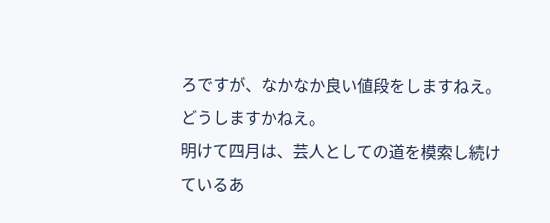ろですが、なかなか良い値段をしますねえ。どうしますかねえ。
明けて四月は、芸人としての道を模索し続けているあ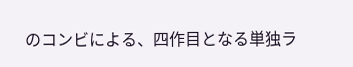のコンビによる、四作目となる単独ラ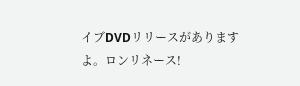イブDVDリリースがありますよ。ロンリネース!